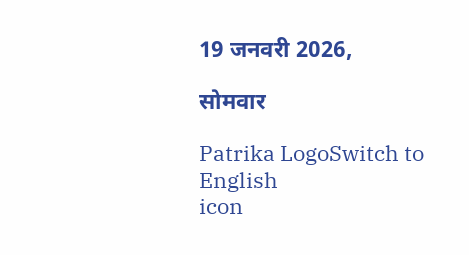19 जनवरी 2026,

सोमवार

Patrika LogoSwitch to English
icon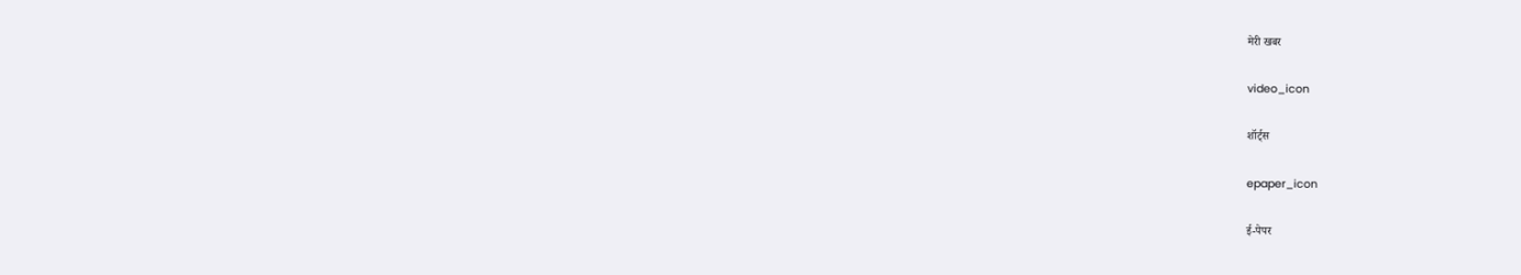मेरी खबर

video_icon

शॉर्ट्स

epaper_icon

ई-पेपर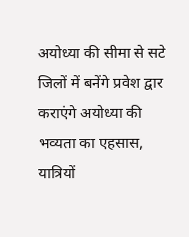अयोध्या की सीमा से सटे जिलों में बनेंगे प्रवेश द्वार कराएंगे अयोध्या की भव्यता का एहसास, यात्रियों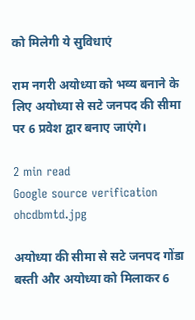को मिलेगी ये सुविधाएं

राम नगरी अयोध्या को भव्य बनाने के लिए अयोध्या से सटे जनपद की सीमा पर 6 प्रवेश द्वार बनाए जाएंगे।

2 min read
Google source verification
ohcdbmtd.jpg

अयोध्या की सीमा से सटे जनपद गोंडा बस्ती और अयोध्या को मिलाकर 6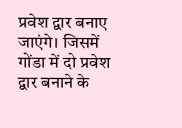प्रवेश द्वार बनाए जाएंगे। जिसमें गोंडा में दो प्रवेश द्वार बनाने के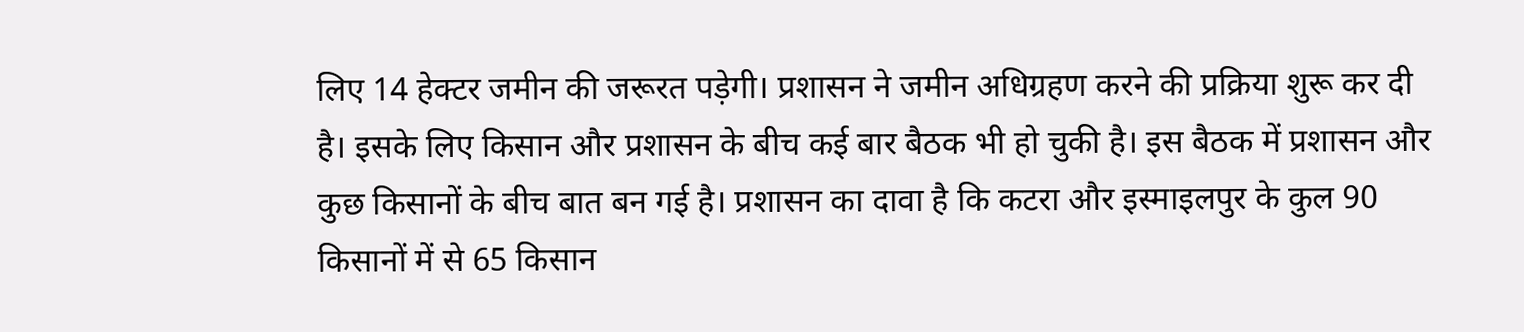लिए 14 हेक्टर जमीन की जरूरत पड़ेगी। प्रशासन ने जमीन अधिग्रहण करने की प्रक्रिया शुरू कर दी है। इसके लिए किसान और प्रशासन के बीच कई बार बैठक भी हो चुकी है। इस बैठक में प्रशासन और कुछ किसानों के बीच बात बन गई है। प्रशासन का दावा है कि कटरा और इस्माइलपुर के कुल 90 किसानों में से 65 किसान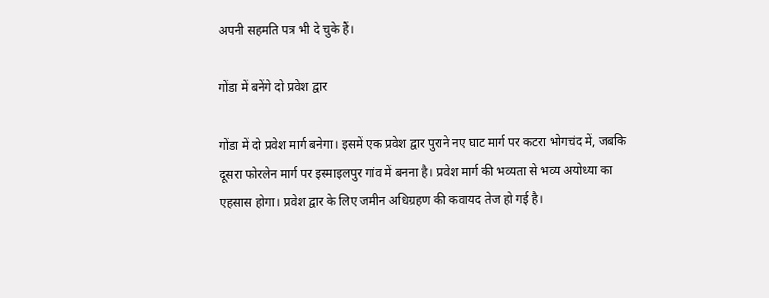अपनी सहमति पत्र भी दे चुके हैं।

गोंडा में बनेंगे दो प्रवेश द्वार

गोंडा में दो प्रवेश मार्ग बनेगा। इसमें एक प्रवेश द्वार पुराने नए घाट मार्ग पर कटरा भोगचंद में, जबकि दूसरा फोरलेन मार्ग पर इस्माइलपुर गांव में बनना है। प्रवेश मार्ग की भव्यता से भव्य अयोध्या का एहसास होगा। प्रवेश द्वार के लिए जमीन अधिग्रहण की कवायद तेज हो गई है।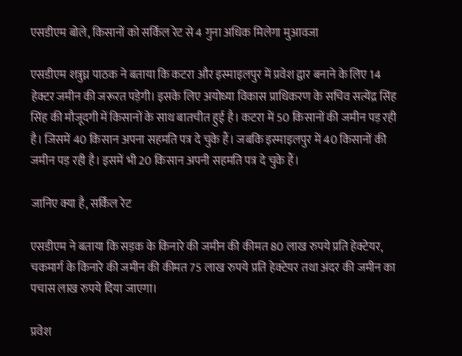एसडीएम बोले, किसानों को सर्किल रेट से 4 गुना अधिक मिलेगा मुआवजा

एसडीएम शत्रुघ्न पाठक ने बताया कि कटरा और इस्माइलपुर में प्रवेश द्वार बनाने के लिए 14 हेक्टर जमीन की जरूरत पड़ेगी। इसके लिए अयोध्या विकास प्राधिकरण के सचिव सत्येंद्र सिंह सिंह की मौजूदगी में किसानों के साथ बातचीत हुई है। कटरा में 50 किसानों की जमीन पड़ रही है। जिसमें 40 किसान अपना सहमति पत्र दे चुके हैं। जबकि इस्माइलपुर में 40 किसानों की जमीन पड़ रही है। इसमें भी 20 किसान अपनी सहमति पत्र दे चुके हैं।

जानिए क्या है, सर्किल रेट

एसडीएम ने बताया कि सड़क के किनारे की जमीन की कीमत 80 लाख रुपये प्रति हेक्टेयर, चकमार्ग के किनारे की जमीन की कीमत 75 लाख रुपये प्रति हेक्टेयर तथा अंदर की जमीन का पचास लाख रुपये दिया जाएगा।

प्रवेश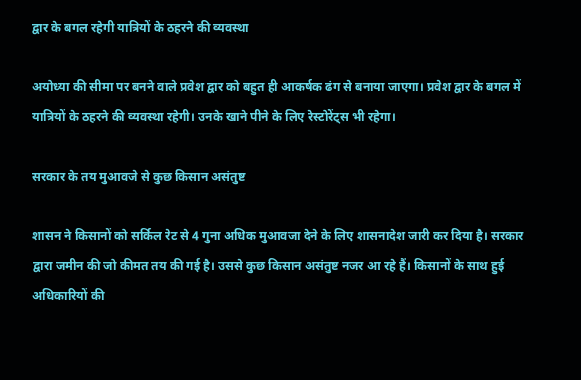द्वार के बगल रहेगी यात्रियों के ठहरने की व्यवस्था

अयोध्या की सीमा पर बनने वाले प्रवेश द्वार को बहुत ही आकर्षक ढंग से बनाया जाएगा। प्रवेश द्वार के बगल में यात्रियों के ठहरने की व्यवस्था रहेगी। उनके खाने पीने के लिए रेस्टोरेंट्स भी रहेगा।

सरकार के तय मुआवजे से कुछ किसान असंतुष्ट

शासन ने किसानों को सर्किल रेट से 4 गुना अधिक मुआवजा देने के लिए शासनादेश जारी कर दिया है। सरकार द्वारा जमीन की जो कीमत तय की गई है। उससे कुछ किसान असंतुष्ट नजर आ रहे हैं। किसानों के साथ हुई अधिकारियों की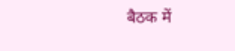बैठक में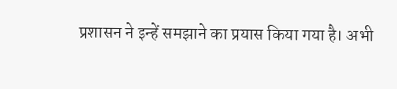प्रशासन ने इन्हें समझाने का प्रयास किया गया है। अभी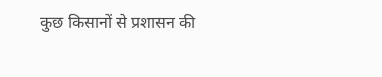कुछ किसानों से प्रशासन की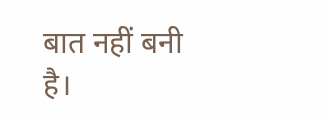बात नहीं बनी है।